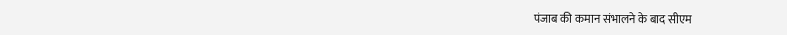पंजाब की कमान संभालने के बाद सीएम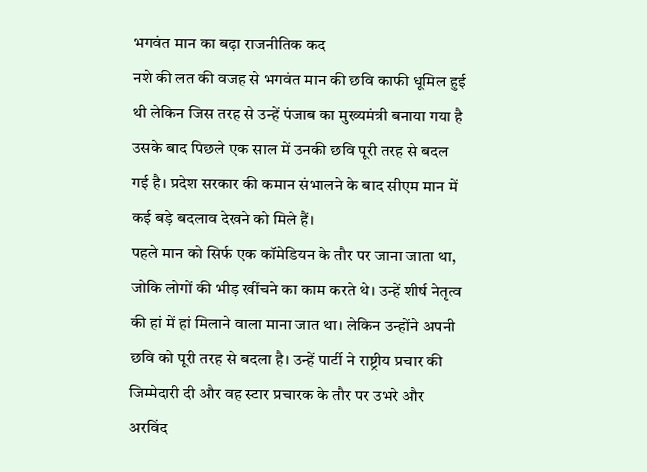भगवंत मान का बढ़ा राजनीतिक कद
नशे की लत की वजह से भगवंत मान की छवि काफी धूमिल हुई थी लेकिन जिस तरह से उन्हें पंजाब का मुख्यमंत्री बनाया गया है उसके बाद पिछले एक साल में उनकी छवि पूरी तरह से बदल गई है। प्रदेश सरकार की कमान संभालने के बाद सीएम मान में कई बड़े बदलाव देखने को मिले हैं।
पहले मान को सिर्फ एक कॉमेडियन के तौर पर जाना जाता था, जोकि लोगों की भीड़ खींचने का काम करते थे। उन्हें शीर्ष नेतृत्व की हां में हां मिलाने वाला माना जात था। लेकिन उन्होंने अपनी छवि को पूरी तरह से बदला है। उन्हें पार्टी ने राष्ट्रीय प्रचार की जिम्मेदारी दी और वह स्टार प्रचारक के तौर पर उभरे और अरविंद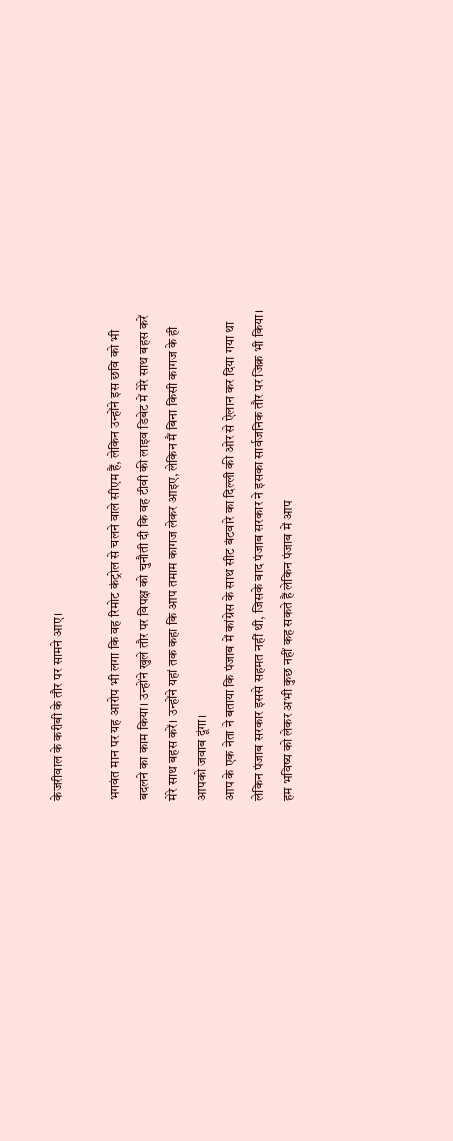केजरीवाल के करीबी के तौर पर सामने आए।

भगवंत मान पर यह आरोप भी लगा कि वह रिमोट कंट्रोल से चलने वाले सीएम हैं, लेकिन उन्होंने इस छवि को भी बदलने का काम किया। उन्होंने खुले तौर पर विपक्ष को चुनौती दी कि वह टीवी की लाइव डिबेट में मेरे साथ बहस करें मेरे साथ बहस करें। उन्होंने यहां तक कहा कि आप तमाम कागज लेकर आइए, लेकिन मैं बिना किसी कागज के ही आपको जवाब दूंगा।
आप के एक नेता ने बताया कि पंजाब में कांग्रेस के साथ सीट बंटवारे का दिल्ली की ओर से ऐलान कर दिया गया था लेकिन पंजाब सरकार इससे सहमत नहीं थी, जिसके बाद पंजाब सरकार ने इसका सार्वजनिक तौर पर जिक्र भी किया। हम भविष्य को लेकर अभी कुछ नहीं कह सकते हैं लेकिन पंजाब में आप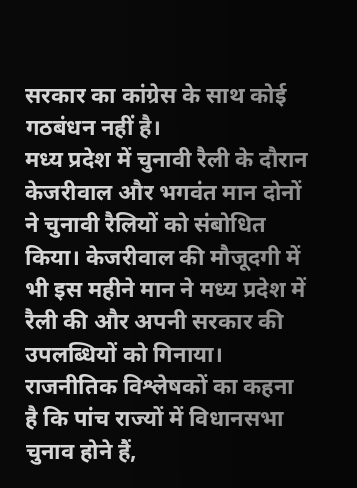सरकार का कांग्रेस के साथ कोई गठबंधन नहीं है।
मध्य प्रदेश में चुनावी रैली के दौरान केजरीवाल और भगवंत मान दोनों ने चुनावी रैलियों को संबोधित किया। केजरीवाल की मौजूदगी में भी इस महीने मान ने मध्य प्रदेश में रैली की और अपनी सरकार की उपलब्धियों को गिनाया। राजनीतिक विश्लेषकों का कहना है कि पांच राज्यों में विधानसभा चुनाव होने हैं,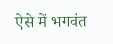ऐसे में भगवंत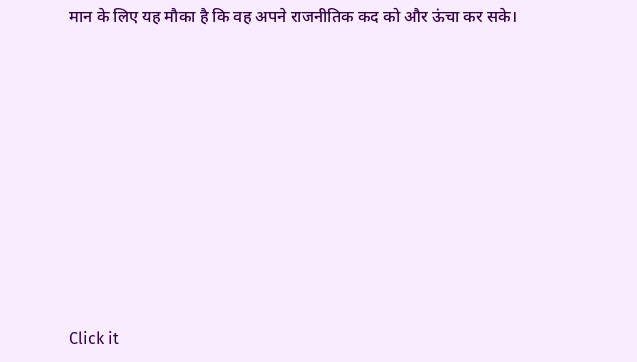मान के लिए यह मौका है कि वह अपने राजनीतिक कद को और ऊंचा कर सके।












Click it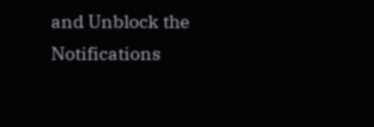and Unblock the Notifications